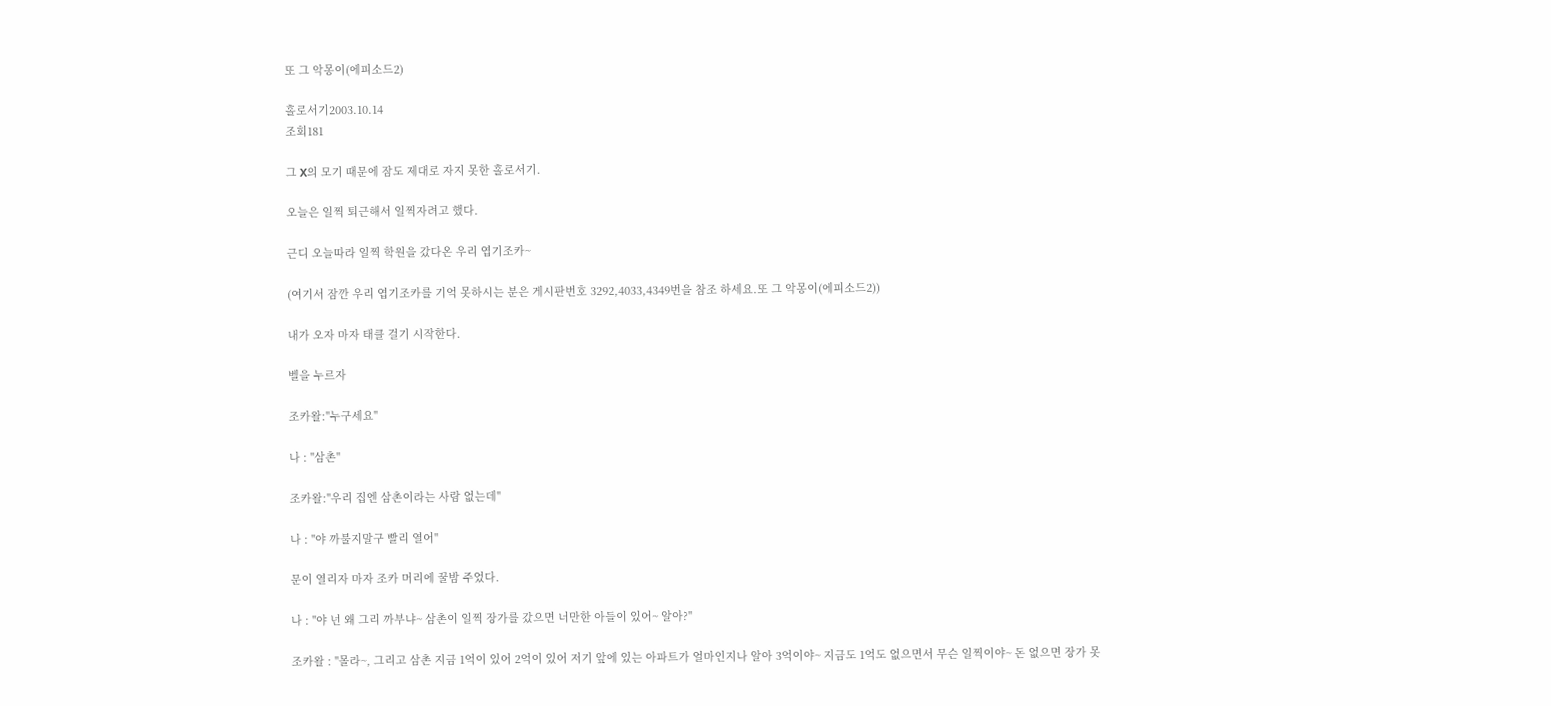또 그 악몽이(에피소드2)

홀로서기2003.10.14
조회181

그 X의 모기 때문에 잠도 제대로 자지 못한 홀로서기.

오늘은 일찍 퇴근해서 일찍자려고 했다.

근디 오늘따라 일찍 학원을 갔다온 우리 엽기조카~

(여기서 잠깐 우리 엽기조카를 기억 못하시는 분은 게시판번호 3292,4033,4349번을 참조 하세요.또 그 악몽이(에피소드2))

내가 오자 마자 태클 걸기 시작한다.

벨을 누르자

조카왈:"누구세요"

나 : "삼촌"

조카왈:"우리 집엔 삼촌이라는 사람 없는데"

나 : "야 까불지말구 빨리 열어"

문이 열리자 마자 조카 머리에 꿀밤 주었다.

나 : "야 넌 왜 그리 까부냐~ 삼촌이 일찍 장가를 갔으면 너만한 아들이 있어~ 알아?"

조카왈 : "몰라~, 그리고 삼촌 지금 1억이 있어 2억이 있어 저기 앞에 있는 아파트가 얼마인지나 알아 3억이야~ 지금도 1억도 없으면서 무슨 일찍이야~ 돈 없으면 장가 못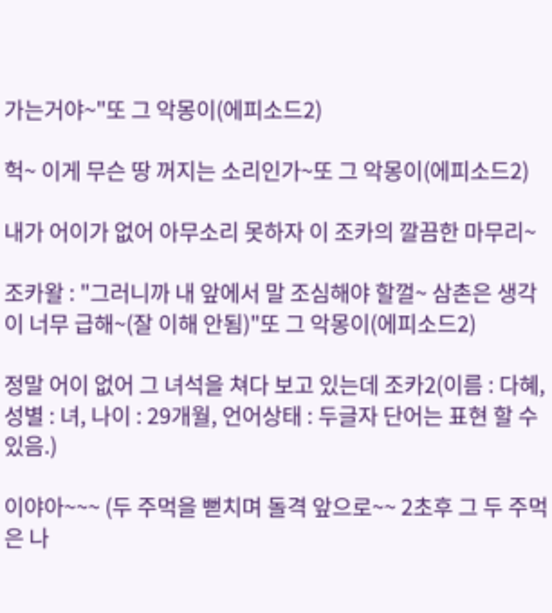가는거야~"또 그 악몽이(에피소드2)

헉~ 이게 무슨 땅 꺼지는 소리인가~또 그 악몽이(에피소드2)

내가 어이가 없어 아무소리 못하자 이 조카의 깔끔한 마무리~

조카왈 : "그러니까 내 앞에서 말 조심해야 할껄~ 삼촌은 생각이 너무 급해~(잘 이해 안됨)"또 그 악몽이(에피소드2)

정말 어이 없어 그 녀석을 쳐다 보고 있는데 조카2(이름 : 다혜, 성별 : 녀, 나이 : 29개월, 언어상태 : 두글자 단어는 표현 할 수 있음.)

이야아~~~ (두 주먹을 뻗치며 돌격 앞으로~~ 2초후 그 두 주먹은 나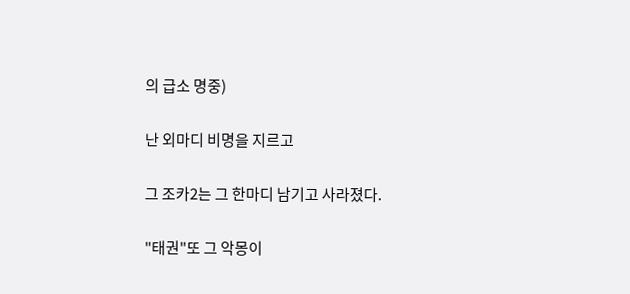의 급소 명중)

난 외마디 비명을 지르고

그 조카2는 그 한마디 남기고 사라졌다.

"태권"또 그 악몽이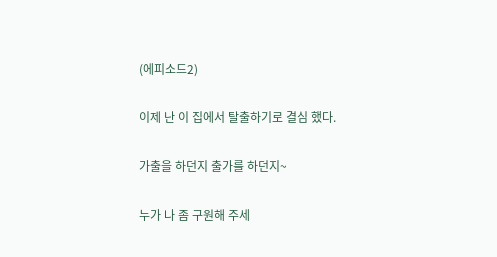(에피소드2)

이제 난 이 집에서 탈출하기로 결심 했다.

가출을 하던지 출가를 하던지~

누가 나 좀 구원해 주세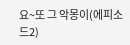요~또 그 악몽이(에피소드2)